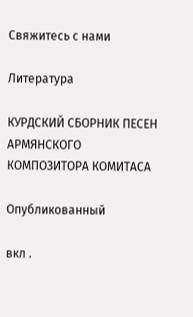Свяжитесь с нами

Литература

КУРДСКИЙ СБОРНИК ПЕСЕН АРМЯНСКОГО КОМПОЗИТОРА КОМИТАСА

Опубликованный

вкл .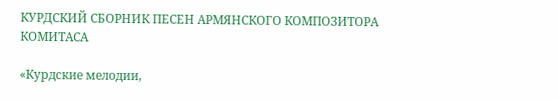КУРДСКИЙ СБОРНИК ПЕСЕН АРМЯНСКОГО КОМПОЗИТОРА КОМИТАСА

«Курдские мелодии,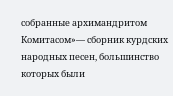собранные архимандритом Комитасом»— сборник курдских народных песен, большинство которых были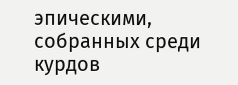эпическими, собранных среди курдов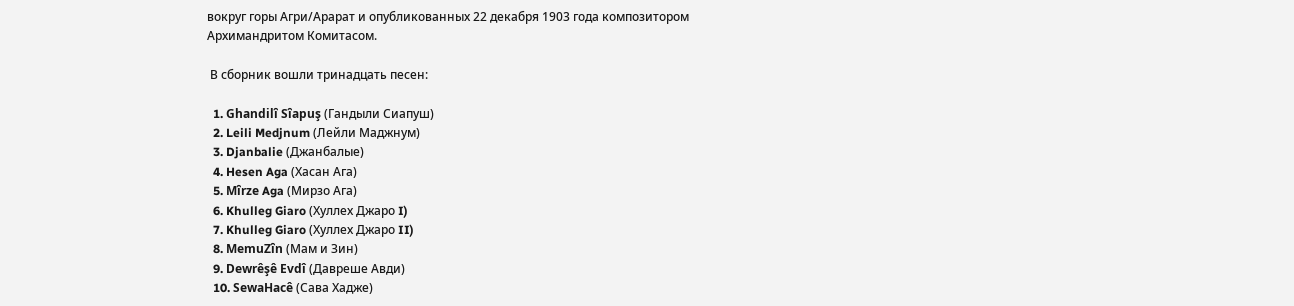вокруг горы Агри/Арарат и опубликованных 22 декабря 1903 года композитором Архимандритом Комитасом.

 В сборник вошли тринадцать песен:

  1. Ghandilȋ Sȋapuş (Гандыли Сиапуш)
  2. Leili Medjnum (Лейли Маджнум)
  3. Djanbalie (Джанбалые)
  4. Hesen Aga (Хасан Ага)
  5. Mȋrze Aga (Мирзо Ага)
  6. Khulleg Giaro (Хуллех Джаро I)
  7. Khulleg Giaro (Хуллех Джаро II)
  8. MemuZȋn (Мам и Зин)
  9. Dewrêşê Evdî (Давреше Авди)
  10. SewaHacê (Сава Хадже)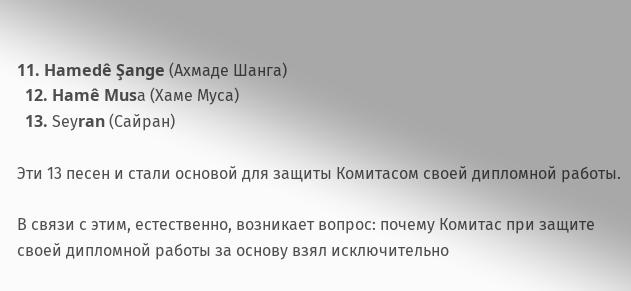11. Hamedê Şange (Ахмаде Шанга)
  12. Hamê Musа (Хаме Муса)
  13. Seуran (Сайран)

Эти 13 песен и стали основой для защиты Комитасом своей дипломной работы.

В связи с этим, естественно, возникает вопрос: почему Комитас при защите своей дипломной работы за основу взял исключительно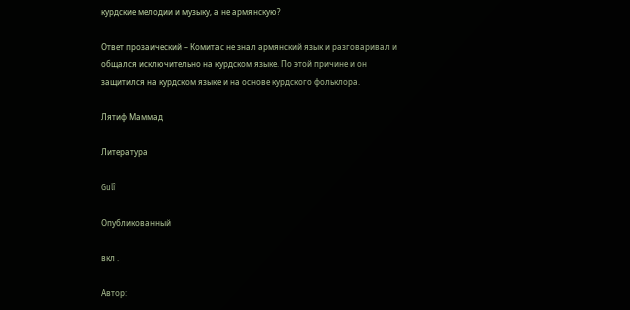курдские мелодии и музыку, а не армянскую?

Ответ прозаический – Комитас не знал армянский язык и разговаривал и общался исключительно на курдском языке. По этой причине и он защитился на курдском языке и на основе курдского фольклора.

Лятиф Маммад

Литература

Gulî

Опубликованный

вкл .

Автор: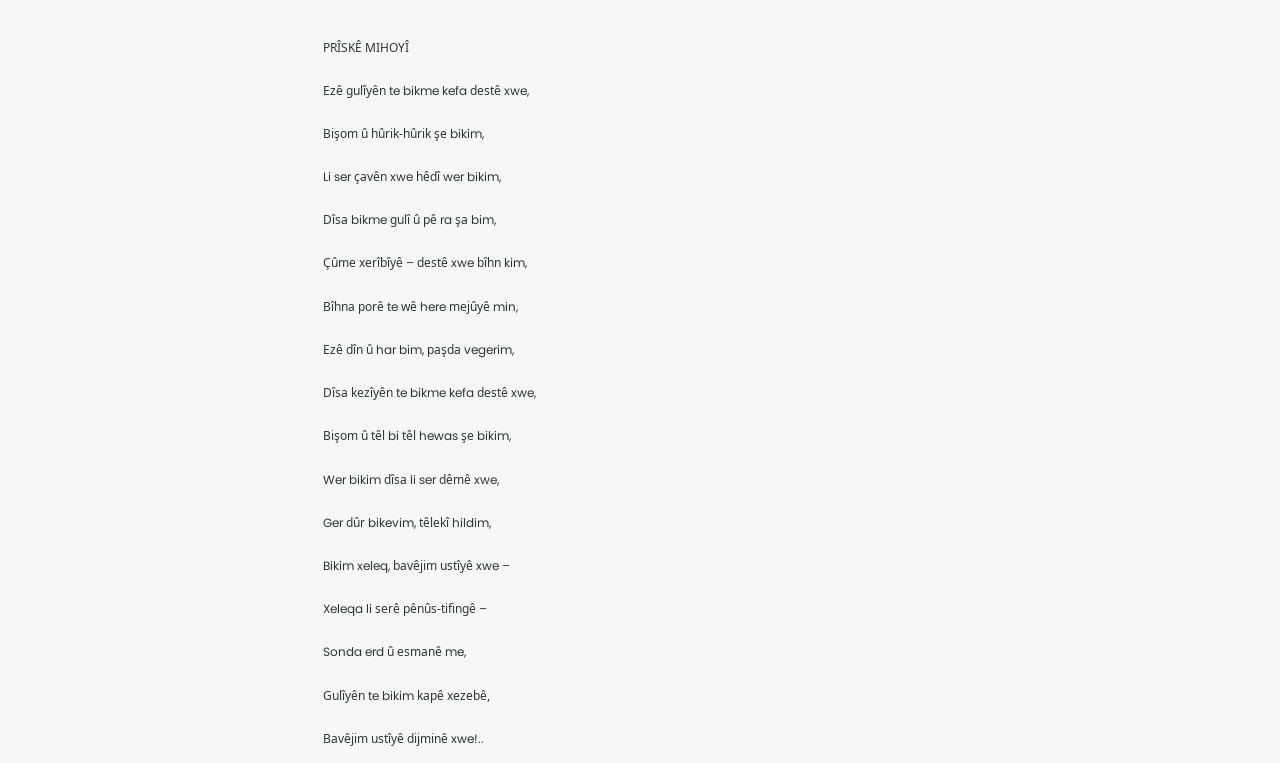PRÎSKÊ MIHOYÎ

Ezê gulîyên te bikme kefa destê xwe,

Bişom û hûrik-hûrik şe bikim,

Li ser çavên xwe hêdî wer bikim,

Dîsa bikme gulî û pê ra şa bim,

Çûme xerîbîyê – destê xwe bîhn kim,

Bîhna porê te wê here mejûyê min,

Ezê dîn û har bim, paşda vegerim,

Dîsa kezîyên te bikme kefa destê xwe,

Bişom û têl bi têl hewas şe bikim,

Wer bikim dîsa li ser dêmê xwe,

Ger dûr bikevim, têlekî hildim,

Bikim xeleq, bavêjim ustîyê xwe –

Xeleqa li serê pênûs-tifingê –

Sonda erd û esmanê me,

Gulîyên te bikim kapê xezebê,

Bavêjim ustîyê dijminê xwe!..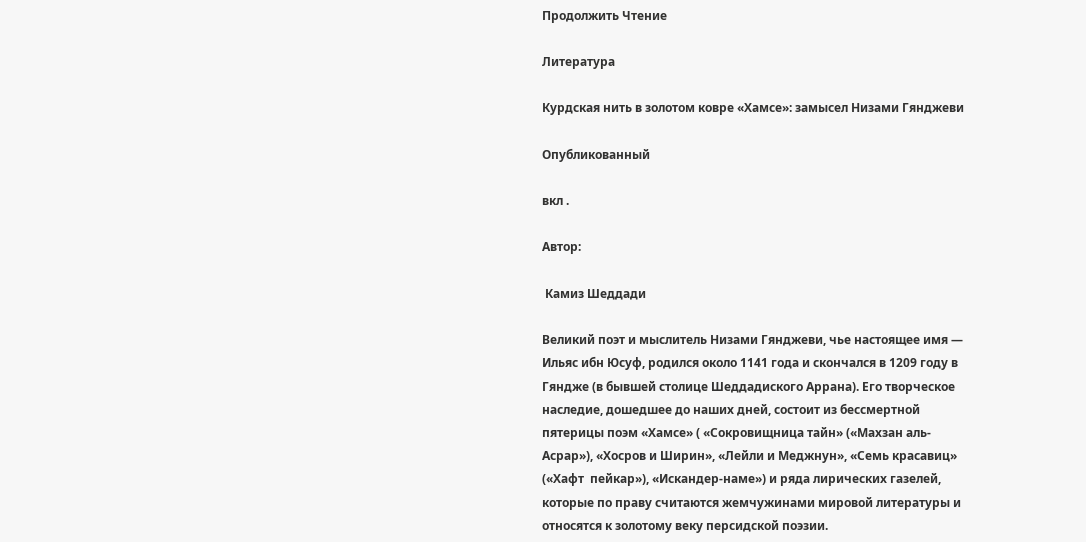Продолжить Чтение

Литература

Курдская нить в золотом ковре «Хамсе»: замысел Низами Гянджеви

Опубликованный

вкл .

Автор:

 Камиз Шеддади

Великий поэт и мыслитель Низами Гянджеви, чье настоящее имя — Ильяс ибн Юсуф, родился около 1141 года и скончался в 1209 году в Гяндже (в бывшей столице Шеддадиского Аррана). Его творческое наследие, дошедшее до наших дней, состоит из бессмертной пятерицы поэм «Хамсе» ( «Сокровищница тайн» («Махзан аль-Асрар»), «Хосров и Ширин», «Лейли и Меджнун», «Семь красавиц» («Хафт  пейкар»), «Искандер-наме») и ряда лирических газелей, которые по праву считаются жемчужинами мировой литературы и относятся к золотому веку персидской поэзии.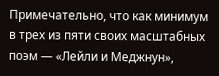Примечательно, что как минимум в трех из пяти своих масштабных поэм — «Лейли и Меджнун»,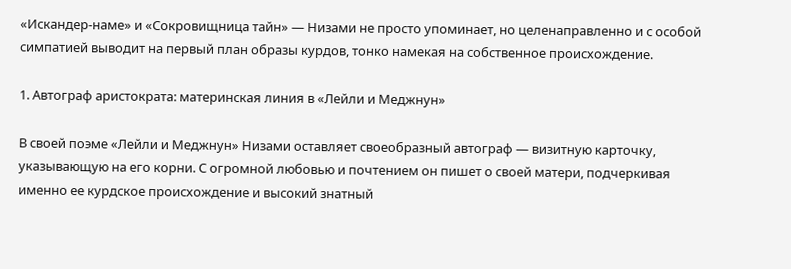«Искандер-наме» и «Сокровищница тайн» — Низами не просто упоминает, но целенаправленно и с особой симпатией выводит на первый план образы курдов, тонко намекая на собственное происхождение.

1. Автограф аристократа: материнская линия в «Лейли и Меджнун»

В своей поэме «Лейли и Меджнун» Низами оставляет своеобразный автограф — визитную карточку, указывающую на его корни. С огромной любовью и почтением он пишет о своей матери, подчеркивая именно ее курдское происхождение и высокий знатный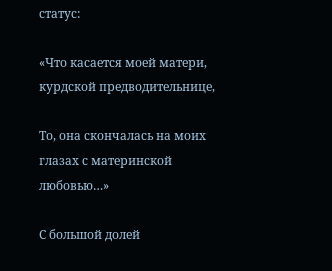статус:

«Что касается моей матери, курдской предводительнице,

То, она скончалась на моих глазах с материнской любовью…»

С большой долей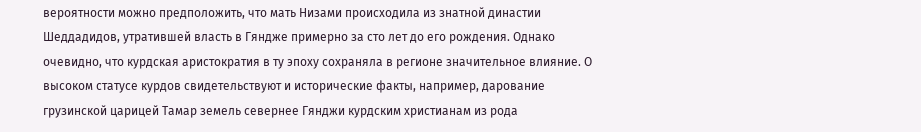вероятности можно предположить, что мать Низами происходила из знатной династии Шеддадидов, утратившей власть в Гяндже примерно за сто лет до его рождения. Однако очевидно, что курдская аристократия в ту эпоху сохраняла в регионе значительное влияние. О высоком статусе курдов свидетельствуют и исторические факты, например, дарование грузинской царицей Тамар земель севернее Гянджи курдским христианам из рода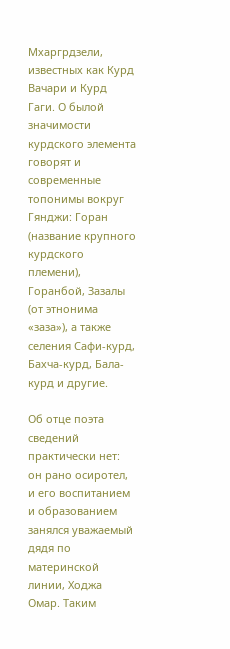Мхаргрдзели, известных как Курд Вачари и Курд Гаги. О былой значимости курдского элемента говорят и современные топонимы вокруг Гянджи: Горан (название крупного курдского племени), Горанбой, Зазалы (от этнонима «заза»), а также селения Сафи-курд, Бахча-курд, Бала-курд и другие.

Об отце поэта сведений практически нет: он рано осиротел, и его воспитанием и образованием занялся уважаемый дядя по материнской линии, Ходжа Омар. Таким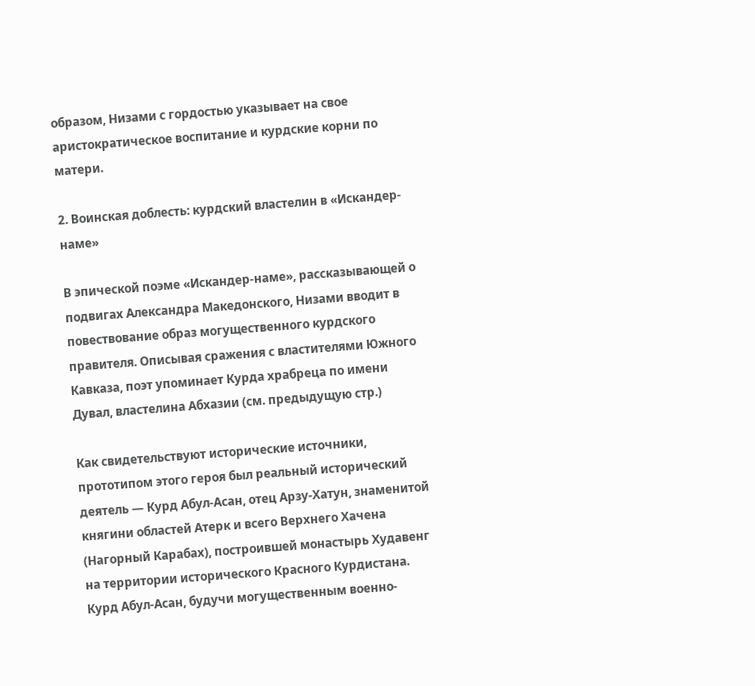образом, Низами с гордостью указывает на свое аристократическое воспитание и курдские корни по матери.

2. Воинская доблесть: курдский властелин в «Искандер-наме»

В эпической поэме «Искандер-наме», рассказывающей о подвигах Александра Македонского, Низами вводит в повествование образ могущественного курдского правителя. Описывая сражения с властителями Южного Кавказа, поэт упоминает Курда храбреца по имени Дувал, властелина Абхазии (см. предыдущую стр.)

Как свидетельствуют исторические источники, прототипом этого героя был реальный исторический деятель — Курд Абул-Асан, отец Арзу-Хатун, знаменитой княгини областей Атерк и всего Верхнего Хачена (Нагорный Карабах), построившей монастырь Худавенг на территории исторического Красного Курдистана. Курд Абул-Асан, будучи могущественным военно-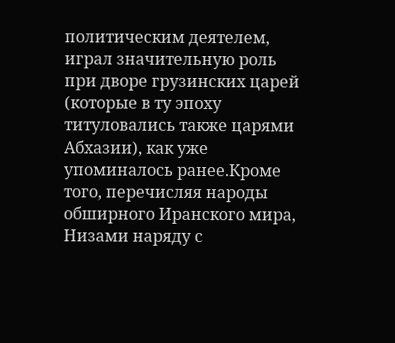политическим деятелем, играл значительную роль при дворе грузинских царей (которые в ту эпоху титуловались также царями Абхазии), как уже упоминалось ранее.Кроме того, перечисляя народы обширного Иранского мира, Низами наряду с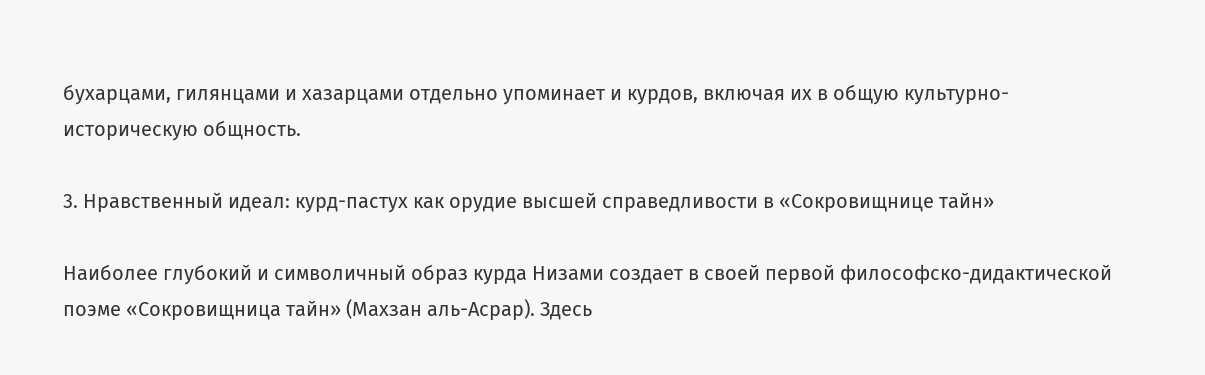бухарцами, гилянцами и хазарцами отдельно упоминает и курдов, включая их в общую культурно-историческую общность.

3. Нравственный идеал: курд-пастух как орудие высшей справедливости в «Сокровищнице тайн»

Наиболее глубокий и символичный образ курда Низами создает в своей первой философско-дидактической поэме «Сокровищница тайн» (Махзан аль-Асрар). Здесь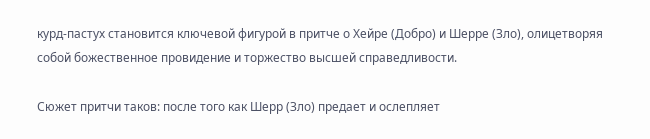курд-пастух становится ключевой фигурой в притче о Хейре (Добро) и Шерре (Зло), олицетворяя собой божественное провидение и торжество высшей справедливости.

Сюжет притчи таков: после того как Шерр (Зло) предает и ослепляет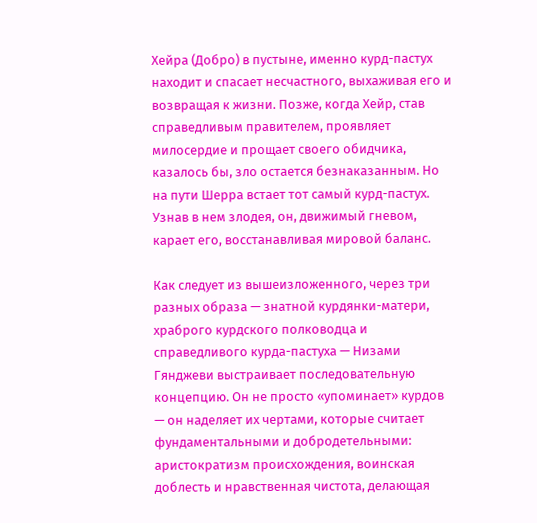Хейра (Добро) в пустыне, именно курд-пастух находит и спасает несчастного, выхаживая его и возвращая к жизни. Позже, когда Хейр, став справедливым правителем, проявляет милосердие и прощает своего обидчика, казалось бы, зло остается безнаказанным. Но на пути Шерра встает тот самый курд-пастух. Узнав в нем злодея, он, движимый гневом, карает его, восстанавливая мировой баланс.

Как следует из вышеизложенного, через три разных образа — знатной курдянки-матери, храброго курдского полководца и справедливого курда-пастуха — Низами Гянджеви выстраивает последовательную концепцию. Он не просто «упоминает» курдов — он наделяет их чертами, которые считает фундаментальными и добродетельными: аристократизм происхождения, воинская доблесть и нравственная чистота, делающая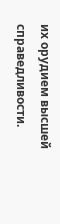их орудием высшей справедливости.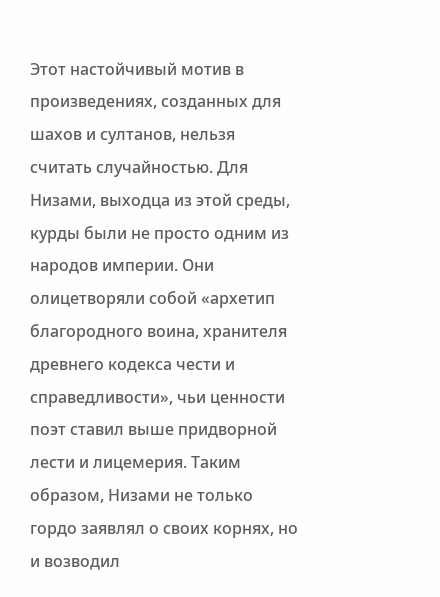Этот настойчивый мотив в произведениях, созданных для шахов и султанов, нельзя считать случайностью. Для Низами, выходца из этой среды, курды были не просто одним из народов империи. Они олицетворяли собой «архетип благородного воина, хранителя древнего кодекса чести и справедливости», чьи ценности поэт ставил выше придворной лести и лицемерия. Таким образом, Низами не только гордо заявлял о своих корнях, но и возводил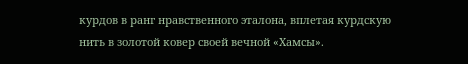курдов в ранг нравственного эталона, вплетая курдскую нить в золотой ковер своей вечной «Хамсы».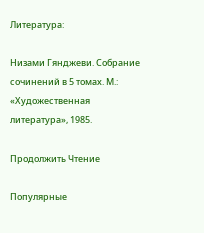Литература:

Низами Гянджеви. Собрание сочинений в 5 томах. М.: «Художественная литература», 1985.

Продолжить Чтение

Популярные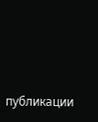публикации